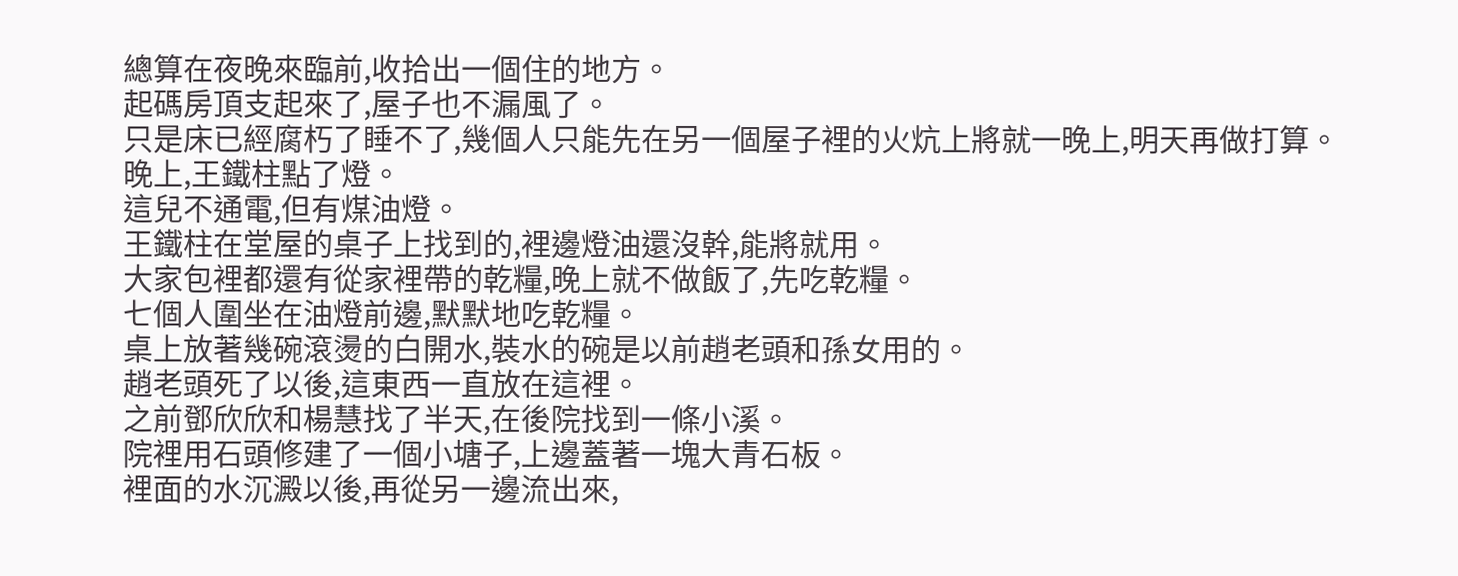總算在夜晚來臨前,收拾出一個住的地方。
起碼房頂支起來了,屋子也不漏風了。
只是床已經腐朽了睡不了,幾個人只能先在另一個屋子裡的火炕上將就一晚上,明天再做打算。
晚上,王鐵柱點了燈。
這兒不通電,但有煤油燈。
王鐵柱在堂屋的桌子上找到的,裡邊燈油還沒幹,能將就用。
大家包裡都還有從家裡帶的乾糧,晚上就不做飯了,先吃乾糧。
七個人圍坐在油燈前邊,默默地吃乾糧。
桌上放著幾碗滾燙的白開水,裝水的碗是以前趙老頭和孫女用的。
趙老頭死了以後,這東西一直放在這裡。
之前鄧欣欣和楊慧找了半天,在後院找到一條小溪。
院裡用石頭修建了一個小塘子,上邊蓋著一塊大青石板。
裡面的水沉澱以後,再從另一邊流出來,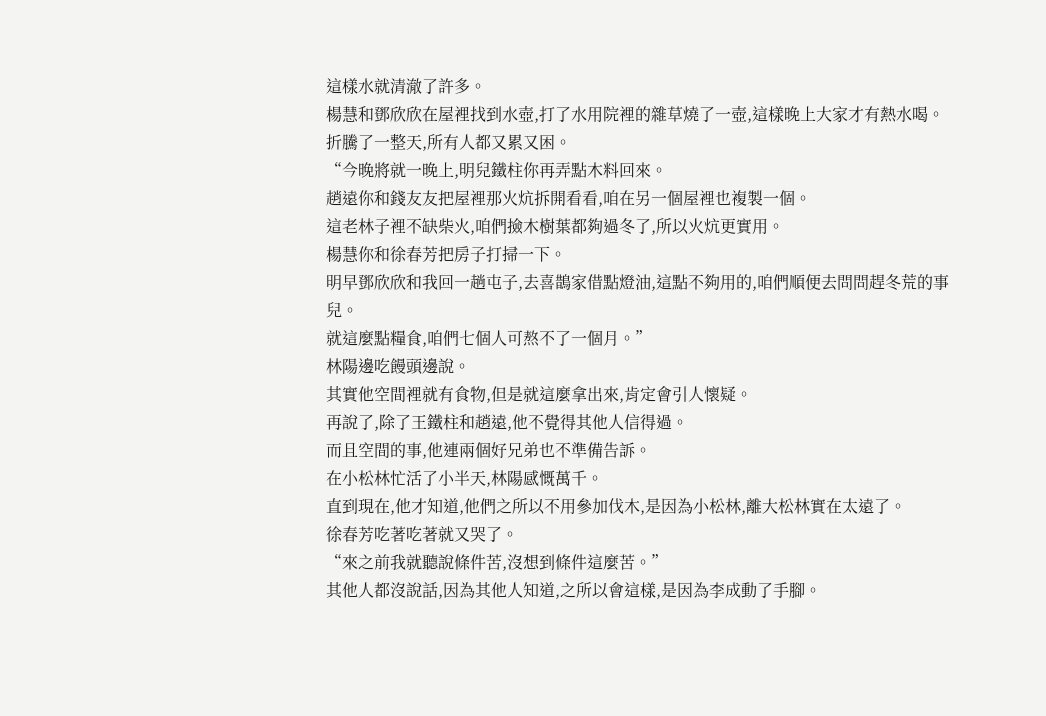這樣水就清澈了許多。
楊慧和鄧欣欣在屋裡找到水壺,打了水用院裡的雜草燒了一壺,這樣晚上大家才有熱水喝。
折騰了一整天,所有人都又累又困。
“今晚將就一晚上,明兒鐵柱你再弄點木料回來。
趙遠你和錢友友把屋裡那火炕拆開看看,咱在另一個屋裡也複製一個。
這老林子裡不缺柴火,咱們撿木樹葉都夠過冬了,所以火炕更實用。
楊慧你和徐春芳把房子打掃一下。
明早鄧欣欣和我回一趟屯子,去喜鵲家借點燈油,這點不夠用的,咱們順便去問問趕冬荒的事兒。
就這麼點糧食,咱們七個人可熬不了一個月。”
林陽邊吃饅頭邊說。
其實他空間裡就有食物,但是就這麼拿出來,肯定會引人懷疑。
再說了,除了王鐵柱和趙遠,他不覺得其他人信得過。
而且空間的事,他連兩個好兄弟也不準備告訴。
在小松林忙活了小半天,林陽感慨萬千。
直到現在,他才知道,他們之所以不用參加伐木,是因為小松林,離大松林實在太遠了。
徐春芳吃著吃著就又哭了。
“來之前我就聽說條件苦,沒想到條件這麼苦。”
其他人都沒說話,因為其他人知道,之所以會這樣,是因為李成動了手腳。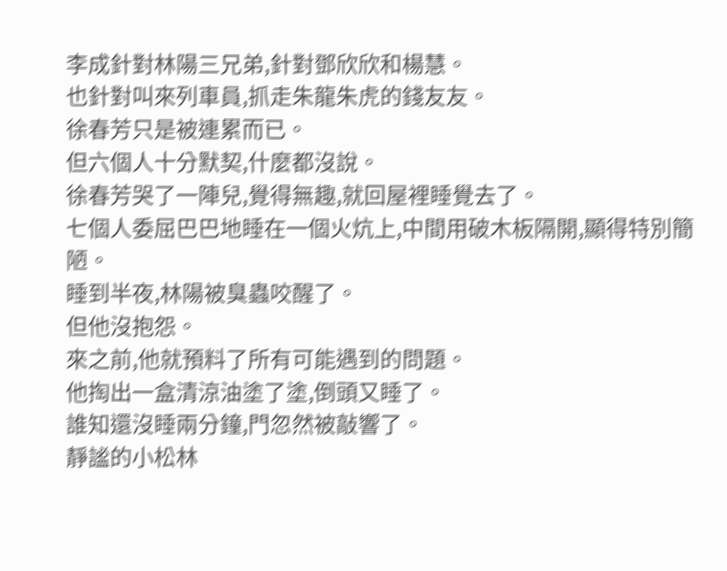李成針對林陽三兄弟,針對鄧欣欣和楊慧。
也針對叫來列車員,抓走朱龍朱虎的錢友友。
徐春芳只是被連累而已。
但六個人十分默契,什麼都沒說。
徐春芳哭了一陣兒,覺得無趣,就回屋裡睡覺去了。
七個人委屈巴巴地睡在一個火炕上,中間用破木板隔開,顯得特別簡陋。
睡到半夜,林陽被臭蟲咬醒了。
但他沒抱怨。
來之前,他就預料了所有可能遇到的問題。
他掏出一盒清涼油塗了塗,倒頭又睡了。
誰知還沒睡兩分鐘,門忽然被敲響了。
靜謐的小松林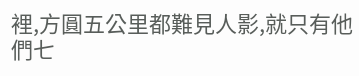裡,方圓五公里都難見人影,就只有他們七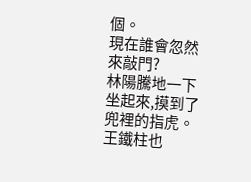個。
現在誰會忽然來敲門?
林陽騰地一下坐起來,摸到了兜裡的指虎。
王鐵柱也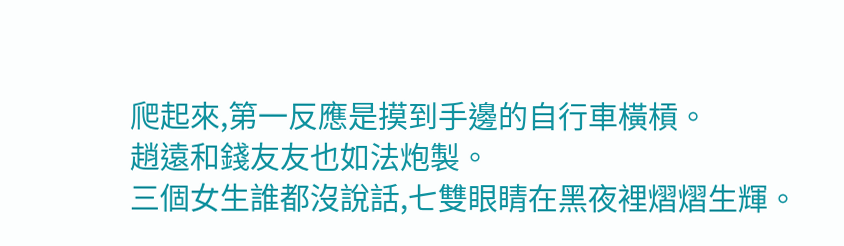爬起來,第一反應是摸到手邊的自行車橫槓。
趙遠和錢友友也如法炮製。
三個女生誰都沒說話,七雙眼睛在黑夜裡熠熠生輝。